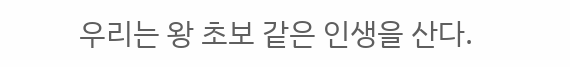우리는 왕 초보 같은 인생을 산다.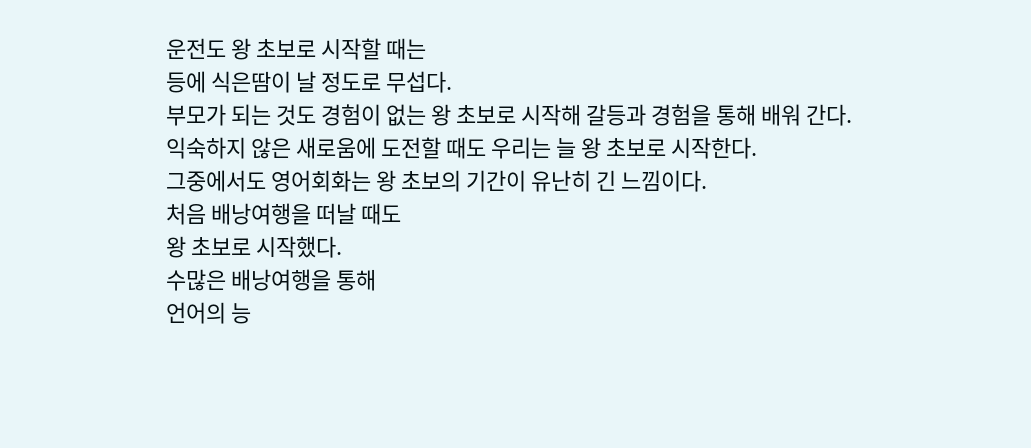운전도 왕 초보로 시작할 때는
등에 식은땀이 날 정도로 무섭다.
부모가 되는 것도 경험이 없는 왕 초보로 시작해 갈등과 경험을 통해 배워 간다.
익숙하지 않은 새로움에 도전할 때도 우리는 늘 왕 초보로 시작한다.
그중에서도 영어회화는 왕 초보의 기간이 유난히 긴 느낌이다.
처음 배낭여행을 떠날 때도
왕 초보로 시작했다.
수많은 배낭여행을 통해
언어의 능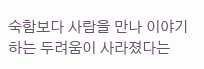숙함보다 사람을 만나 이야기하는 두려움이 사라졌다는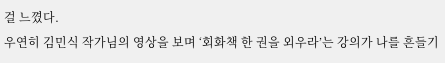걸 느꼈다.
우연히 김민식 작가님의 영상을 보며 ‘회화책 한 권을 외우라’는 강의가 나를 흔들기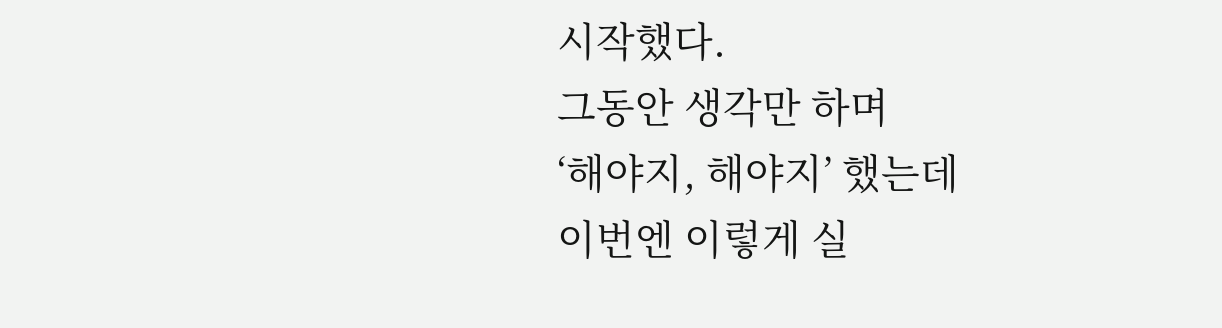시작했다.
그동안 생각만 하며
‘해야지, 해야지’ 했는데
이번엔 이렇게 실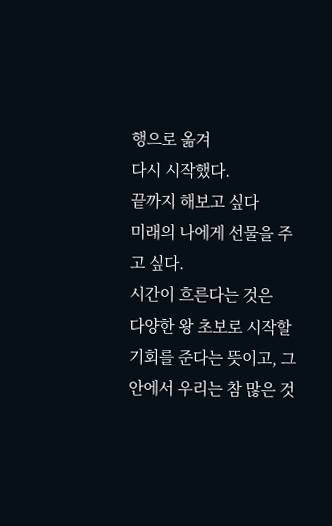행으로 옮겨
다시 시작했다.
끝까지 해보고 싶다
미래의 나에게 선물을 주고 싶다.
시간이 흐른다는 것은
다양한 왕 초보로 시작할 기회를 준다는 뜻이고, 그 안에서 우리는 참 많은 것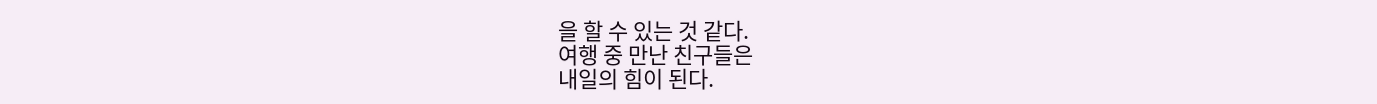을 할 수 있는 것 같다.
여행 중 만난 친구들은
내일의 힘이 된다.